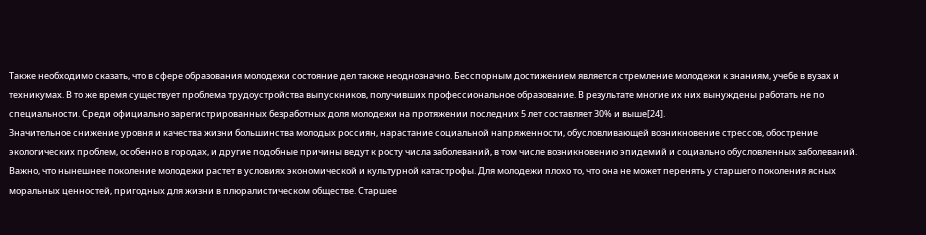Также необходимо сказать, что в сфере образования молодежи состояние дел также неоднозначно. Бесспорным достижением является стремление молодежи к знаниям, учебе в вузах и техникумах. В то же время существует проблема трудоустройства выпускников, получивших профессиональное образование. В результате многие их них вынуждены работать не по специальности. Среди официально зарегистрированных безработных доля молодежи на протяжении последних 5 лет составляет 30% и выше[24].
Значительное снижение уровня и качества жизни большинства молодых россиян, нарастание социальной напряженности, обусловливающей возникновение стрессов, обострение экологических проблем, особенно в городах, и другие подобные причины ведут к росту числа заболеваний, в том числе возникновению эпидемий и социально обусловленных заболеваний.
Важно, что нынешнее поколение молодежи растет в условиях экономической и культурной катастрофы. Для молодежи плохо то, что она не может перенять у старшего поколения ясных моральных ценностей, пригодных для жизни в плюралистическом обществе. Старшее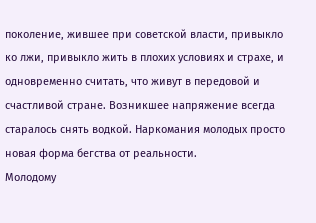поколение, жившее при советской власти, привыкло ко лжи, привыкло жить в плохих условиях и страхе, и одновременно считать, что живут в передовой и счастливой стране. Возникшее напряжение всегда старалось снять водкой. Наркомания молодых просто новая форма бегства от реальности.
Молодому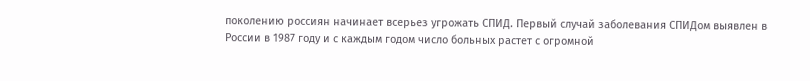поколению россиян начинает всерьез угрожать СПИД. Первый случай заболевания СПИДом выявлен в России в 1987 году и с каждым годом число больных растет с огромной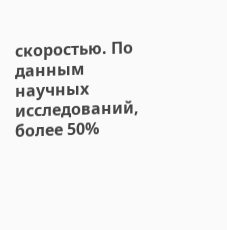скоростью. По данным научных исследований, более 50%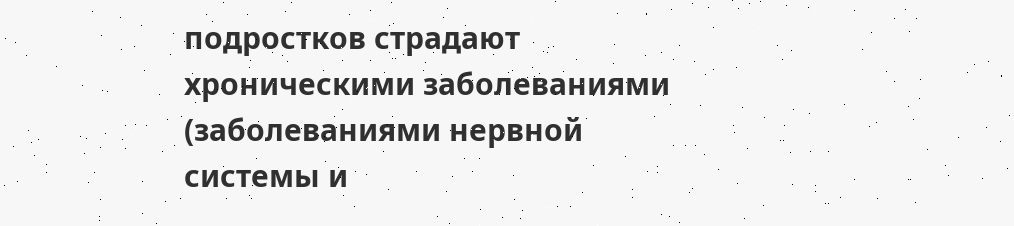подростков страдают хроническими заболеваниями (заболеваниями нервной системы и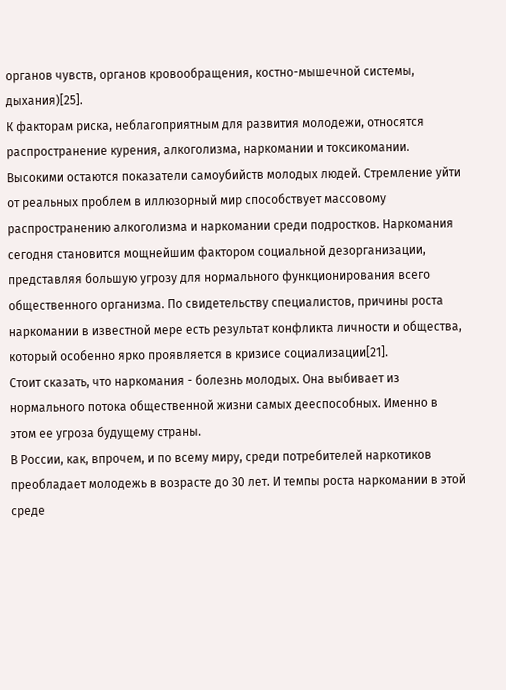органов чувств, органов кровообращения, костно-мышечной системы, дыхания)[25].
К факторам риска, неблагоприятным для развития молодежи, относятся распространение курения, алкоголизма, наркомании и токсикомании. Высокими остаются показатели самоубийств молодых людей. Стремление уйти от реальных проблем в иллюзорный мир способствует массовому распространению алкоголизма и наркомании среди подростков. Наркомания сегодня становится мощнейшим фактором социальной дезорганизации, представляя большую угрозу для нормального функционирования всего общественного организма. По свидетельству специалистов, причины роста наркомании в известной мере есть результат конфликта личности и общества, который особенно ярко проявляется в кризисе социализации[21].
Стоит сказать, что наркомания - болезнь молодых. Она выбивает из нормального потока общественной жизни самых дееспособных. Именно в этом ее угроза будущему страны.
В России, как, впрочем, и по всему миру, среди потребителей наркотиков преобладает молодежь в возрасте до 30 лет. И темпы роста наркомании в этой среде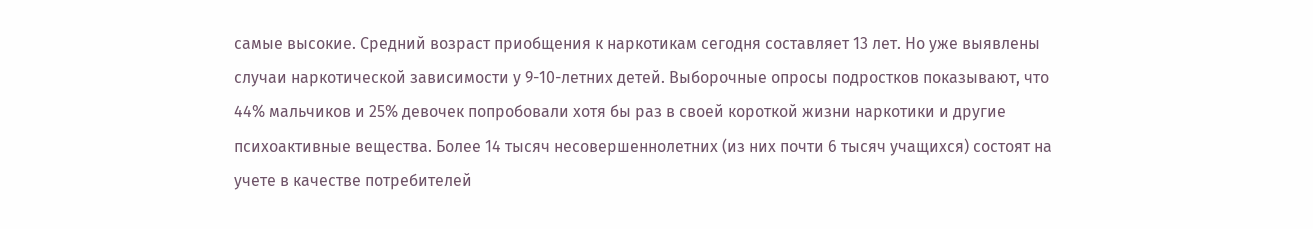самые высокие. Средний возраст приобщения к наркотикам сегодня составляет 13 лет. Но уже выявлены случаи наркотической зависимости у 9-10-летних детей. Выборочные опросы подростков показывают, что 44% мальчиков и 25% девочек попробовали хотя бы раз в своей короткой жизни наркотики и другие психоактивные вещества. Более 14 тысяч несовершеннолетних (из них почти 6 тысяч учащихся) состоят на учете в качестве потребителей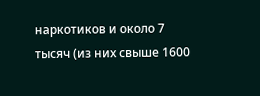наркотиков и около 7 тысяч (из них свыше 1600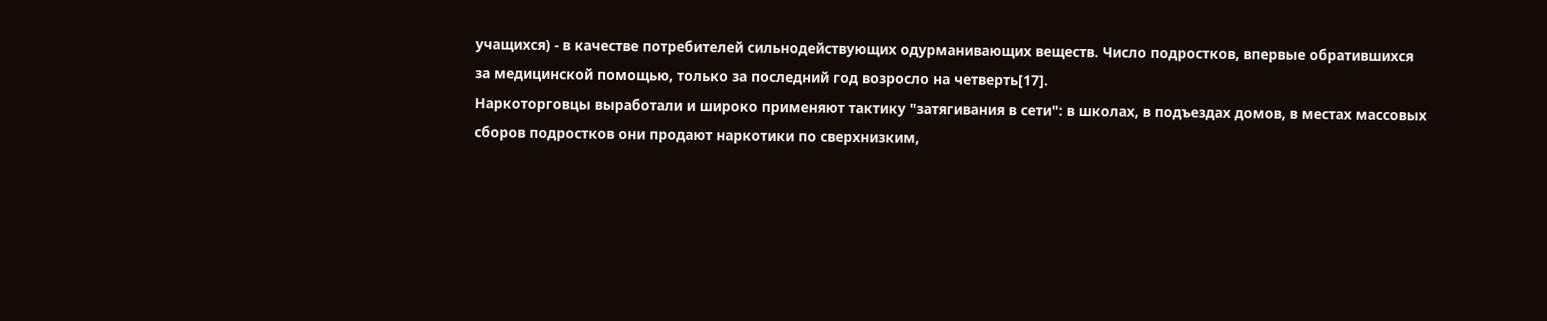учащихся) - в качестве потребителей сильнодействующих одурманивающих веществ. Число подростков, впервые обратившихся за медицинской помощью, только за последний год возросло на четверть[17].
Наркоторговцы выработали и широко применяют тактику "затягивания в сети": в школах, в подъездах домов, в местах массовых сборов подростков они продают наркотики по сверхнизким,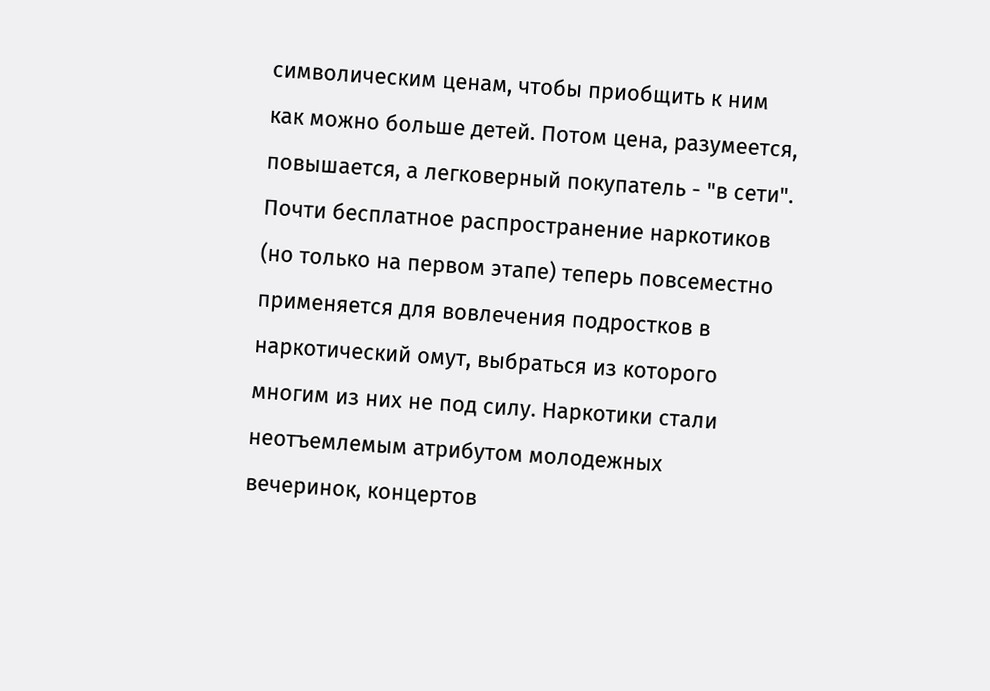символическим ценам, чтобы приобщить к ним как можно больше детей. Потом цена, разумеется, повышается, а легковерный покупатель - "в сети". Почти бесплатное распространение наркотиков (но только на первом этапе) теперь повсеместно применяется для вовлечения подростков в наркотический омут, выбраться из которого многим из них не под силу. Наркотики стали неотъемлемым атрибутом молодежных вечеринок, концертов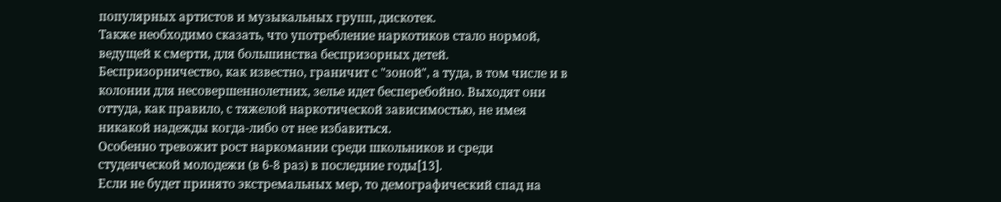популярных артистов и музыкальных групп, дискотек.
Также необходимо сказать, что употребление наркотиков стало нормой, ведущей к смерти, для большинства беспризорных детей. Беспризорничество, как известно, граничит с "зоной", а туда, в том числе и в колонии для несовершеннолетних, зелье идет бесперебойно. Выходят они оттуда, как правило, с тяжелой наркотической зависимостью, не имея никакой надежды когда-либо от нее избавиться.
Особенно тревожит рост наркомании среди школьников и среди студенческой молодежи (в 6-8 раз) в последние годы[13].
Если не будет принято экстремальных мер, то демографический спад на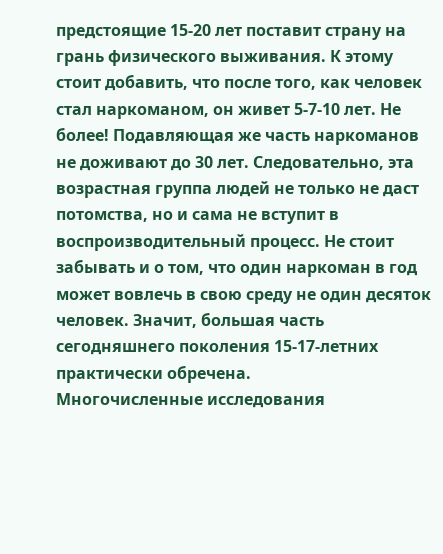предстоящие 15-20 лет поставит страну на грань физического выживания. К этому стоит добавить, что после того, как человек стал наркоманом, он живет 5-7-10 лет. Не более! Подавляющая же часть наркоманов не доживают до 30 лет. Следовательно, эта возрастная группа людей не только не даст потомства, но и сама не вступит в воспроизводительный процесс. Не стоит забывать и о том, что один наркоман в год может вовлечь в свою среду не один десяток человек. Значит, большая часть сегодняшнего поколения 15-17-летних практически обречена.
Многочисленные исследования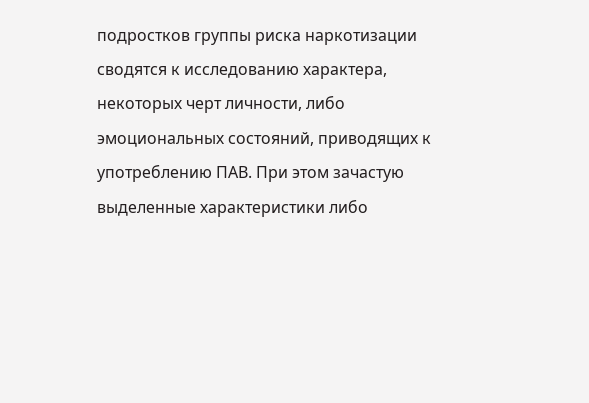подростков группы риска наркотизации сводятся к исследованию характера, некоторых черт личности, либо эмоциональных состояний, приводящих к употреблению ПАВ. При этом зачастую выделенные характеристики либо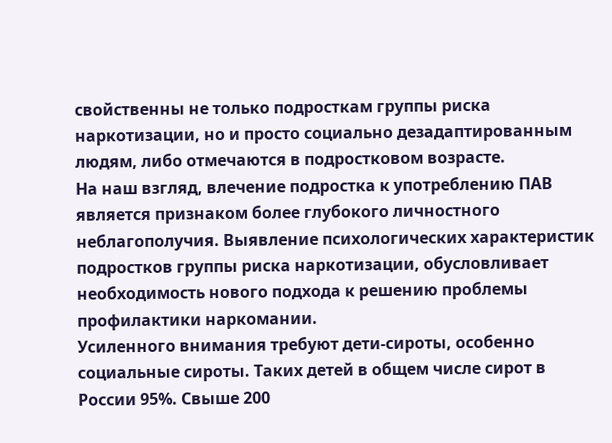свойственны не только подросткам группы риска наркотизации, но и просто социально дезадаптированным людям, либо отмечаются в подростковом возрасте.
На наш взгляд, влечение подростка к употреблению ПАВ является признаком более глубокого личностного неблагополучия. Выявление психологических характеристик подростков группы риска наркотизации, обусловливает необходимость нового подхода к решению проблемы профилактики наркомании.
Усиленного внимания требуют дети-сироты, особенно социальные сироты. Таких детей в общем числе сирот в России 95%. Свыше 200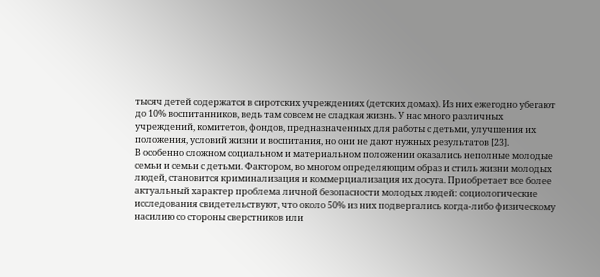тысяч детей содержатся в сиротских учреждениях (детских домах). Из них ежегодно убегают до 10% воспитанников, ведь там совсем не сладкая жизнь. У нас много различных учреждений, комитетов, фондов, предназначенных для работы с детьми, улучшения их положения, условий жизни и воспитания, но они не дают нужных результатов [23].
В особенно сложном социальном и материальном положении оказались неполные молодые семьи и семьи с детьми. Фактором, во многом определяющим образ и стиль жизни молодых людей, становится криминализация и коммерциализация их досуга. Приобретает все более актуальный характер проблема личной безопасности молодых людей: социологические исследования свидетельствуют, что около 50% из них подвергались когда-либо физическому насилию со стороны сверстников или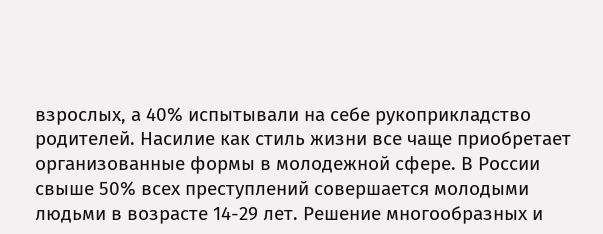взрослых, а 40% испытывали на себе рукоприкладство родителей. Насилие как стиль жизни все чаще приобретает организованные формы в молодежной сфере. В России свыше 50% всех преступлений совершается молодыми людьми в возрасте 14-29 лет. Решение многообразных и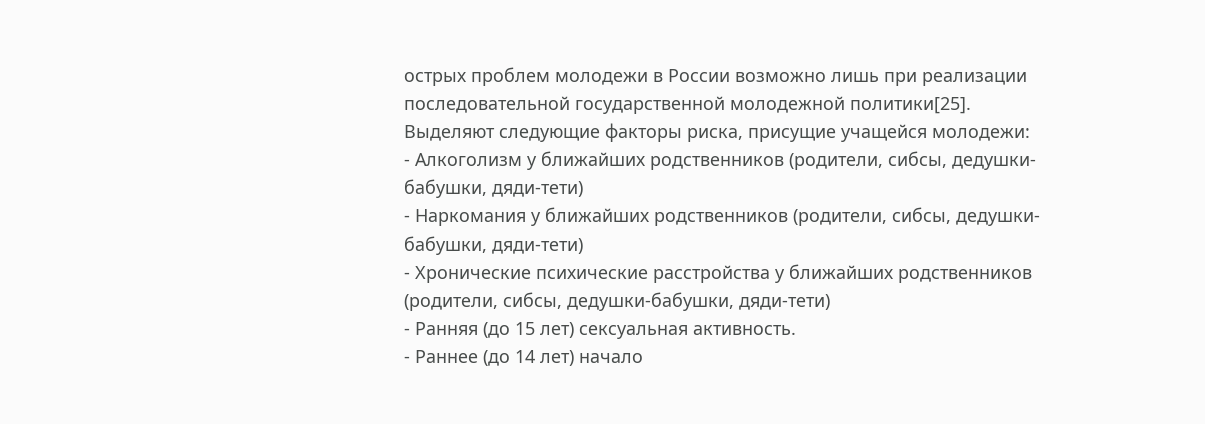острых проблем молодежи в России возможно лишь при реализации последовательной государственной молодежной политики[25].
Выделяют следующие факторы риска, присущие учащейся молодежи:
- Алкоголизм у ближайших родственников (родители, сибсы, дедушки-бабушки, дяди-тети)
- Наркомания у ближайших родственников (родители, сибсы, дедушки-бабушки, дяди-тети)
- Хронические психические расстройства у ближайших родственников (родители, сибсы, дедушки-бабушки, дяди-тети)
- Ранняя (до 15 лет) сексуальная активность.
- Раннее (до 14 лет) начало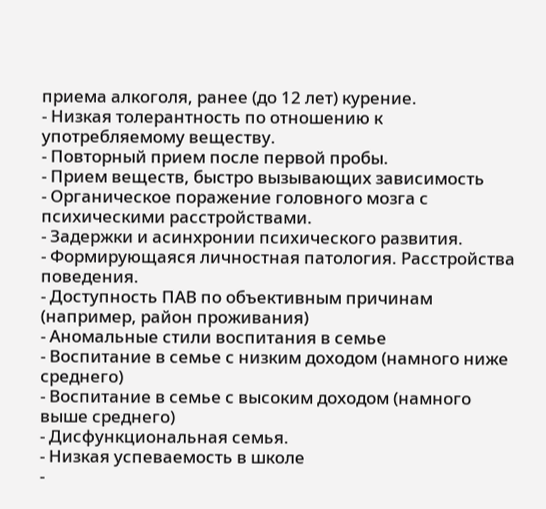приема алкоголя, ранее (до 12 лет) курение.
- Низкая толерантность по отношению к употребляемому веществу.
- Повторный прием после первой пробы.
- Прием веществ, быстро вызывающих зависимость
- Органическое поражение головного мозга с психическими расстройствами.
- Задержки и асинхронии психического развития.
- Формирующаяся личностная патология. Расстройства поведения.
- Доступность ПАВ по объективным причинам (например, район проживания)
- Аномальные стили воспитания в семье
- Воспитание в семье с низким доходом (намного ниже среднего)
- Воспитание в семье с высоким доходом (намного выше среднего)
- Дисфункциональная семья.
- Низкая успеваемость в школе
-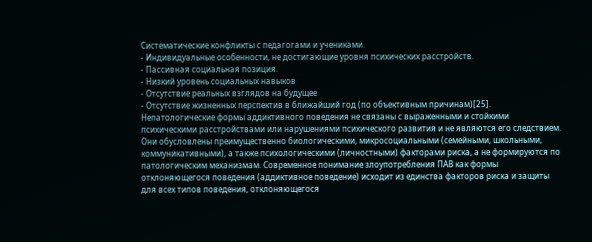Систематические конфликты с педагогами и учениками.
- Индивидуальные особенности, не достигающие уровня психических расстройств.
- Пассивная социальная позиция.
- Низкий уровень социальных навыков
- Отсутствие реальных взглядов на будущее
- Отсутствие жизненных перспектив в ближайший год (по объективным причинам)[25].
Непатологические формы аддиктивного поведения не связаны с выраженными и стойкими психическими расстройствами или нарушениями психического развития и не являются его следствием. Они обусловлены преимущественно биологическими, микросоциальными (семейными, школьными, коммуникативными), а также психологическими (личностными) факторами риска, а не формируются по патологическим механизмам. Современное понимание злоупотребления ПАВ как формы отклоняющегося поведения (аддиктивное поведение) исходит из единства факторов риска и защиты для всех типов поведения, отклоняющегося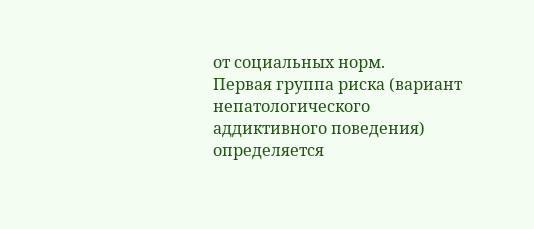от социальных норм.
Первая группа риска (вариант непатологического аддиктивного поведения) определяется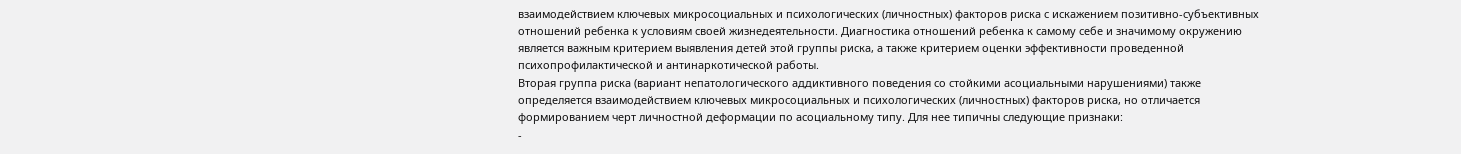взаимодействием ключевых микросоциальных и психологических (личностных) факторов риска с искажением позитивно-субъективных отношений ребенка к условиям своей жизнедеятельности. Диагностика отношений ребенка к самому себе и значимому окружению является важным критерием выявления детей этой группы риска, а также критерием оценки эффективности проведенной психопрофилактической и антинаркотической работы.
Вторая группа риска (вариант непатологического аддиктивного поведения со стойкими асоциальными нарушениями) также определяется взаимодействием ключевых микросоциальных и психологических (личностных) факторов риска, но отличается формированием черт личностной деформации по асоциальному типу. Для нее типичны следующие признаки:
-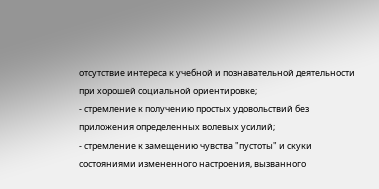отсутствие интереса к учебной и познавательной деятельности при хорошей социальной ориентировке;
- стремление к получению простых удовольствий без приложения определенных волевых усилий;
- стремление к замещению чувства "пустоты" и скуки состояниями измененного настроения, вызванного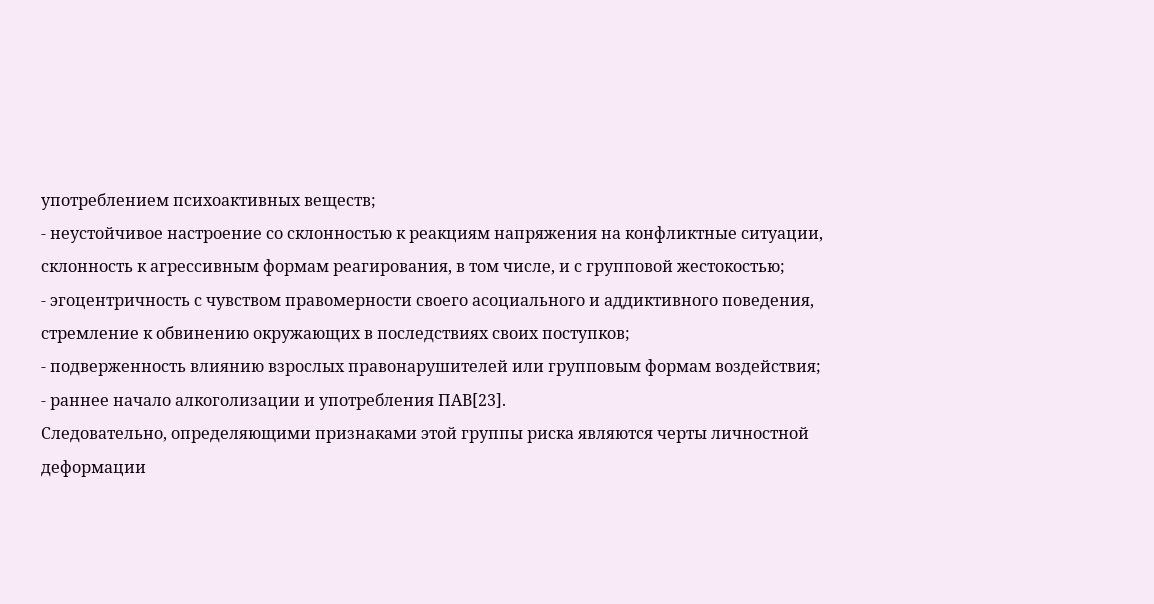употреблением психоактивных веществ;
- неустойчивое настроение со склонностью к реакциям напряжения на конфликтные ситуации, склонность к агрессивным формам реагирования, в том числе, и с групповой жестокостью;
- эгоцентричность с чувством правомерности своего асоциального и аддиктивного поведения, стремление к обвинению окружающих в последствиях своих поступков;
- подверженность влиянию взрослых правонарушителей или групповым формам воздействия;
- раннее начало алкоголизации и употребления ПАВ[23].
Следовательно, определяющими признаками этой группы риска являются черты личностной деформации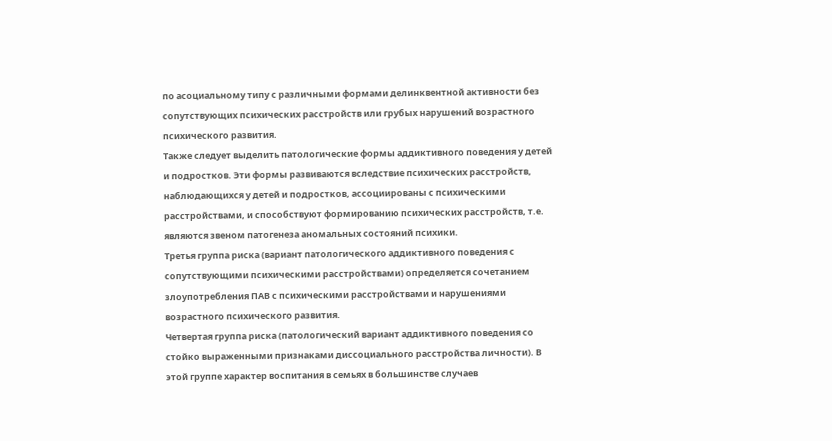по асоциальному типу с различными формами делинквентной активности без сопутствующих психических расстройств или грубых нарушений возрастного психического развития.
Также следует выделить патологические формы аддиктивного поведения у детей и подростков. Эти формы развиваются вследствие психических расстройств, наблюдающихся у детей и подростков, ассоциированы с психическими расстройствами, и способствуют формированию психических расстройств, т.е. являются звеном патогенеза аномальных состояний психики.
Третья группа риска (вариант патологического аддиктивного поведения с сопутствующими психическими расстройствами) определяется сочетанием злоупотребления ПАВ с психическими расстройствами и нарушениями возрастного психического развития.
Четвертая группа риска (патологический вариант аддиктивного поведения со стойко выраженными признаками диссоциального расстройства личности). В этой группе характер воспитания в семьях в большинстве случаев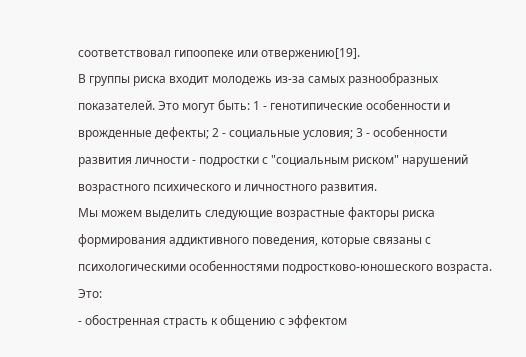соответствовал гипоопеке или отвержению[19].
В группы риска входит молодежь из-за самых разнообразных показателей. Это могут быть: 1 - генотипические особенности и врожденные дефекты; 2 - социальные условия; 3 - особенности развития личности - подростки с "социальным риском" нарушений возрастного психического и личностного развития.
Мы можем выделить следующие возрастные факторы риска формирования аддиктивного поведения, которые связаны с психологическими особенностями подростково-юношеского возраста. Это:
- обостренная страсть к общению с эффектом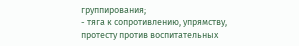группирования;
- тяга к сопротивлению, упрямству, протесту против воспитательных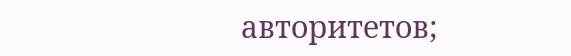авторитетов;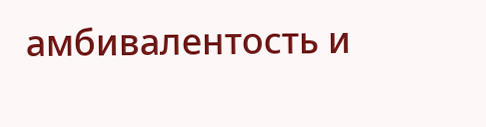амбивалентость и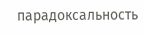парадоксальность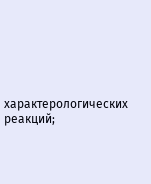характерологических реакций;